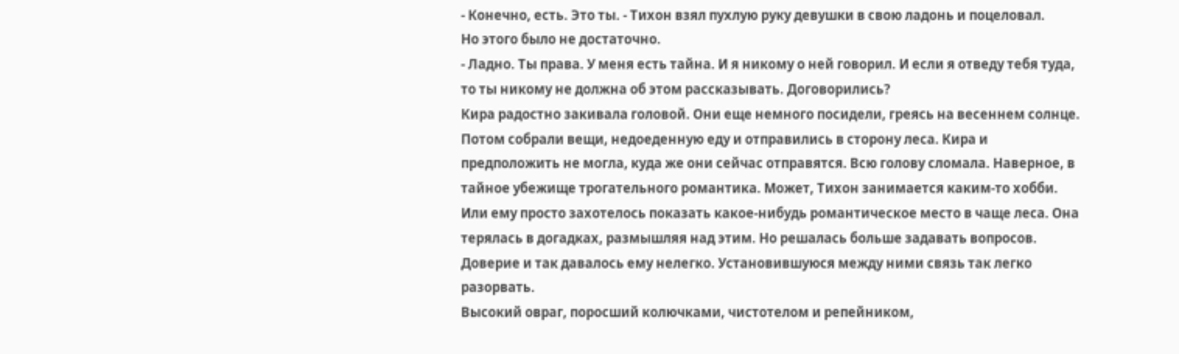- Конечно, есть. Это ты. - Тихон взял пухлую руку девушки в свою ладонь и поцеловал.
Но этого было не достаточно.
- Ладно. Ты права. У меня есть тайна. И я никому о ней говорил. И если я отведу тебя туда, то ты никому не должна об этом рассказывать. Договорились?
Кира радостно закивала головой. Они еще немного посидели, греясь на весеннем солнце. Потом собрали вещи, недоеденную еду и отправились в сторону леса. Кира и предположить не могла, куда же они сейчас отправятся. Всю голову сломала. Наверное, в тайное убежище трогательного романтика. Может, Тихон занимается каким-то хобби. Или ему просто захотелось показать какое-нибудь романтическое место в чаще леса. Она терялась в догадках, размышляя над этим. Но решалась больше задавать вопросов. Доверие и так давалось ему нелегко. Установившуюся между ними связь так легко разорвать.
Высокий овраг, поросший колючками, чистотелом и репейником,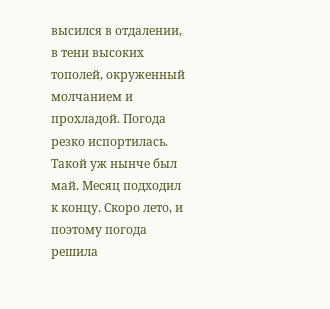высился в отдалении, в тени высоких тополей, окруженный молчанием и прохладой. Погода резко испортилась. Такой уж нынче был май. Месяц подходил к концу. Скоро лето, и поэтому погода решила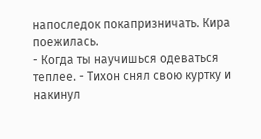напоследок покапризничать. Кира поежилась.
- Когда ты научишься одеваться теплее. - Тихон снял свою куртку и накинул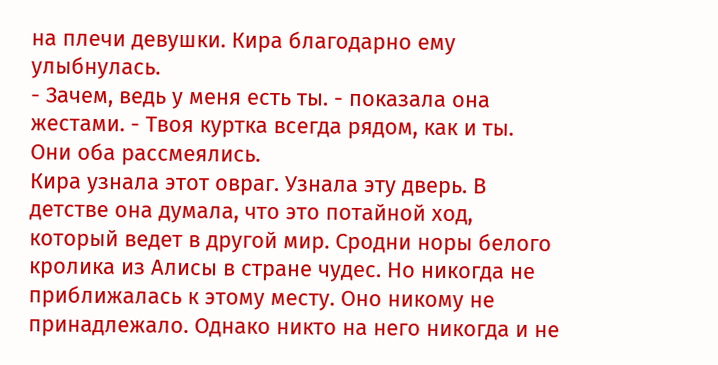на плечи девушки. Кира благодарно ему улыбнулась.
- Зачем, ведь у меня есть ты. - показала она жестами. - Твоя куртка всегда рядом, как и ты.
Они оба рассмеялись.
Кира узнала этот овраг. Узнала эту дверь. В детстве она думала, что это потайной ход, который ведет в другой мир. Сродни норы белого кролика из Алисы в стране чудес. Но никогда не приближалась к этому месту. Оно никому не принадлежало. Однако никто на него никогда и не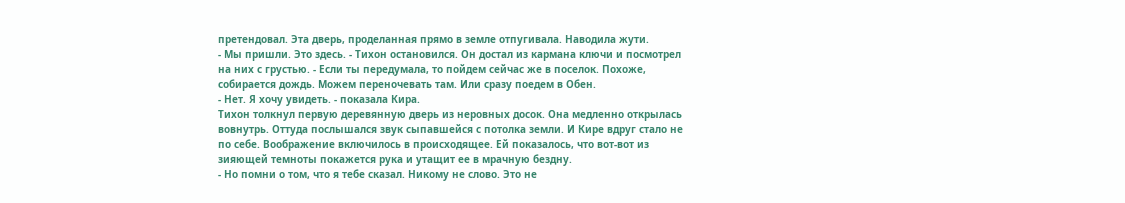претендовал. Эта дверь, проделанная прямо в земле отпугивала. Наводила жути.
- Мы пришли. Это здесь. - Тихон остановился. Он достал из кармана ключи и посмотрел на них с грустью. - Если ты передумала, то пойдем сейчас же в поселок. Похоже, собирается дождь. Можем переночевать там. Или сразу поедем в Обен.
- Нет. Я хочу увидеть. - показала Кира.
Тихон толкнул первую деревянную дверь из неровных досок. Она медленно открылась вовнутрь. Оттуда послышался звук сыпавшейся с потолка земли. И Кире вдруг стало не по себе. Воображение включилось в происходящее. Ей показалось, что вот-вот из зияющей темноты покажется рука и утащит ее в мрачную бездну.
- Но помни о том, что я тебе сказал. Никому не слово. Это не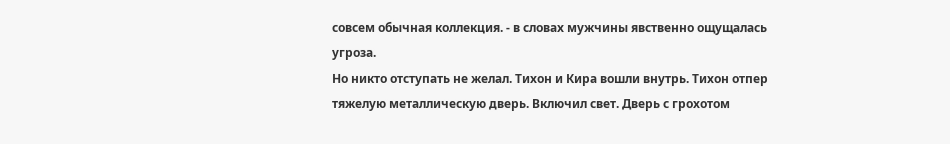совсем обычная коллекция. - в словах мужчины явственно ощущалась угроза.
Но никто отступать не желал. Тихон и Кира вошли внутрь. Тихон отпер тяжелую металлическую дверь. Включил свет. Дверь с грохотом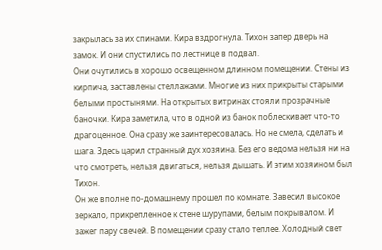закрылась за их спинами. Кира вздрогнула. Тихон запер дверь на замок. И они спустились по лестнице в подвал.
Они очутились в хорошо освещенном длинном помещении. Стены из кирпича, заставлены стеллажами. Многие из них прикрыты старыми белыми простынями. На открытых витринах стояли прозрачные баночки. Кира заметила, что в одной из банок поблескивает что-то драгоценное. Она сразу же заинтересовалась. Но не смела, сделать и шага. Здесь царил странный дух хозяина. Без его ведома нельзя ни на что смотреть, нельзя двигаться, нельзя дышать. И этим хозяином был Тихон.
Он же вполне по-домашнему прошел по комнате. Завесил высокое зеркало, прикрепленное к стене шурупами, белым покрывалом. И зажег пару свечей. В помещении сразу стало теплее. Холодный свет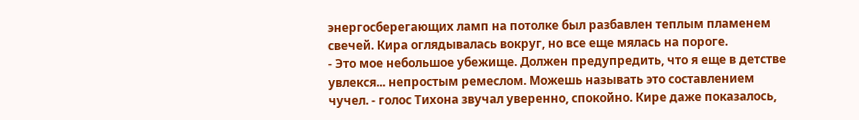энергосберегающих ламп на потолке был разбавлен теплым пламенем свечей. Кира оглядывалась вокруг, но все еще мялась на пороге.
- Это мое небольшое убежище. Должен предупредить, что я еще в детстве увлекся... непростым ремеслом. Можешь называть это составлением чучел. - голос Тихона звучал уверенно, спокойно. Кире даже показалось,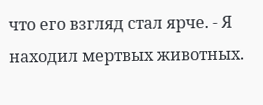что его взгляд стал ярче. - Я находил мертвых животных.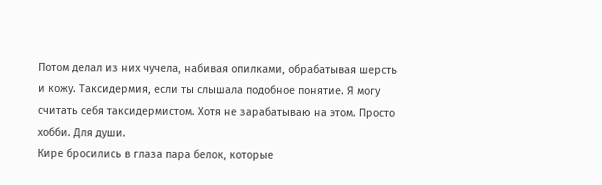Потом делал из них чучела, набивая опилками, обрабатывая шерсть и кожу. Таксидермия, если ты слышала подобное понятие. Я могу считать себя таксидермистом. Хотя не зарабатываю на этом. Просто хобби. Для души.
Кире бросились в глаза пара белок, которые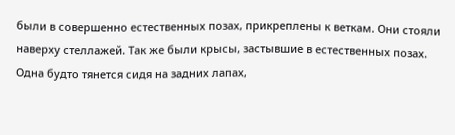были в совершенно естественных позах, прикреплены к веткам. Они стояли наверху стеллажей. Так же были крысы, застывшие в естественных позах. Одна будто тянется сидя на задних лапах,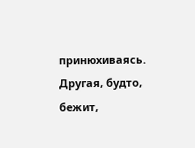принюхиваясь. Другая, будто, бежит,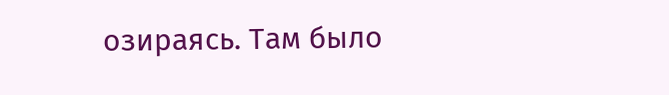озираясь. Там было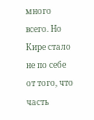много всего. Но Кире стало не по себе от того, что часть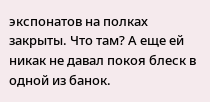экспонатов на полках закрыты. Что там? А еще ей никак не давал покоя блеск в одной из банок.